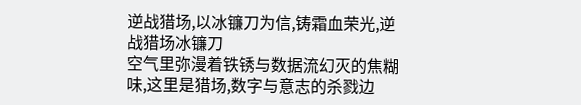逆战猎场,以冰镰刀为信,铸霜血荣光,逆战猎场冰镰刀
空气里弥漫着铁锈与数据流幻灭的焦糊味,这里是猎场,数字与意志的杀戮边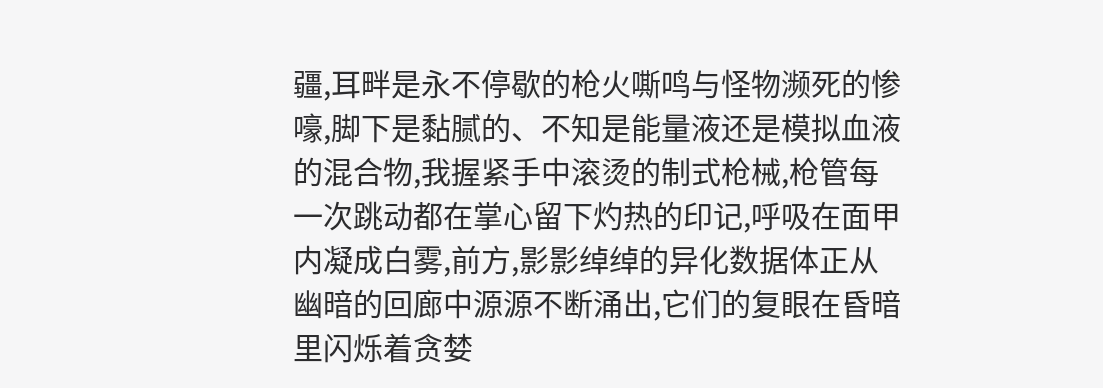疆,耳畔是永不停歇的枪火嘶鸣与怪物濒死的惨嚎,脚下是黏腻的、不知是能量液还是模拟血液的混合物,我握紧手中滚烫的制式枪械,枪管每一次跳动都在掌心留下灼热的印记,呼吸在面甲内凝成白雾,前方,影影绰绰的异化数据体正从幽暗的回廊中源源不断涌出,它们的复眼在昏暗里闪烁着贪婪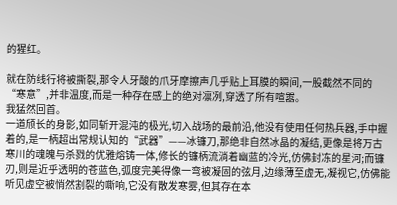的猩红。

就在防线行将被撕裂,那令人牙酸的爪牙摩擦声几乎贴上耳膜的瞬间,一股截然不同的“寒意”,并非温度,而是一种存在感上的绝对凛冽,穿透了所有喧嚣。
我猛然回首。
一道颀长的身影,如同斩开混沌的极光,切入战场的最前沿,他没有使用任何热兵器,手中握着的,是一柄超出常规认知的“武器”——冰镰刀,那绝非自然冰晶的凝结,更像是将万古寒川的魂魄与杀戮的优雅熔铸一体,修长的镰柄流淌着幽蓝的冷光,仿佛封冻的星河;而镰刃,则是近乎透明的苍蓝色,弧度完美得像一弯被凝固的弦月,边缘薄至虚无,凝视它,仿佛能听见虚空被悄然割裂的嘶响,它没有散发寒雾,但其存在本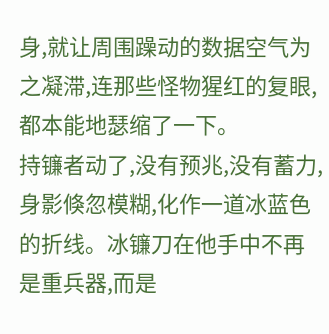身,就让周围躁动的数据空气为之凝滞,连那些怪物猩红的复眼,都本能地瑟缩了一下。
持镰者动了,没有预兆,没有蓄力,身影倏忽模糊,化作一道冰蓝色的折线。冰镰刀在他手中不再是重兵器,而是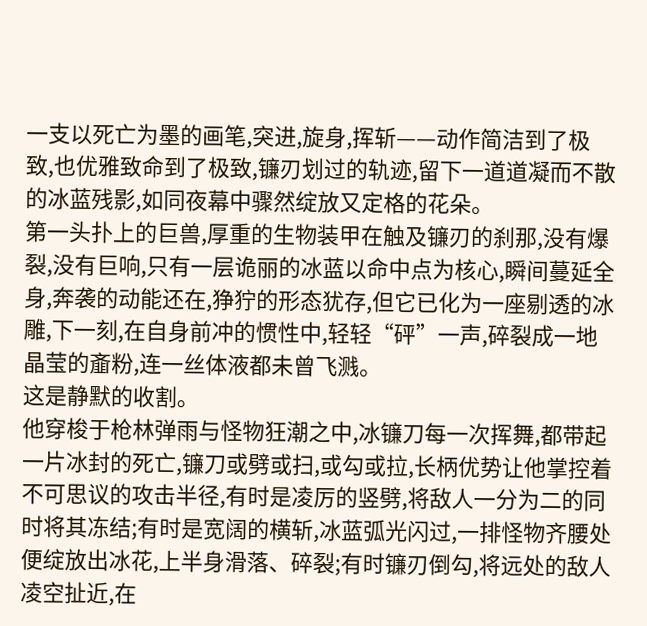一支以死亡为墨的画笔,突进,旋身,挥斩——动作简洁到了极致,也优雅致命到了极致,镰刃划过的轨迹,留下一道道凝而不散的冰蓝残影,如同夜幕中骤然绽放又定格的花朵。
第一头扑上的巨兽,厚重的生物装甲在触及镰刃的刹那,没有爆裂,没有巨响,只有一层诡丽的冰蓝以命中点为核心,瞬间蔓延全身,奔袭的动能还在,狰狞的形态犹存,但它已化为一座剔透的冰雕,下一刻,在自身前冲的惯性中,轻轻“砰”一声,碎裂成一地晶莹的齑粉,连一丝体液都未曾飞溅。
这是静默的收割。
他穿梭于枪林弹雨与怪物狂潮之中,冰镰刀每一次挥舞,都带起一片冰封的死亡,镰刀或劈或扫,或勾或拉,长柄优势让他掌控着不可思议的攻击半径,有时是凌厉的竖劈,将敌人一分为二的同时将其冻结;有时是宽阔的横斩,冰蓝弧光闪过,一排怪物齐腰处便绽放出冰花,上半身滑落、碎裂;有时镰刃倒勾,将远处的敌人凌空扯近,在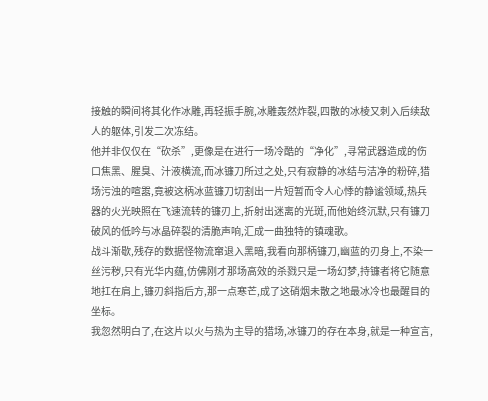接触的瞬间将其化作冰雕,再轻振手腕,冰雕轰然炸裂,四散的冰棱又刺入后续敌人的躯体,引发二次冻结。
他并非仅仅在“砍杀”,更像是在进行一场冷酷的“净化”,寻常武器造成的伤口焦黑、腥臭、汁液横流,而冰镰刀所过之处,只有寂静的冰结与洁净的粉碎,猎场污浊的喧嚣,竟被这柄冰蓝镰刀切割出一片短暂而令人心悸的静谧领域,热兵器的火光映照在飞速流转的镰刃上,折射出迷离的光斑,而他始终沉默,只有镰刀破风的低吟与冰晶碎裂的清脆声响,汇成一曲独特的镇魂歌。
战斗渐歇,残存的数据怪物流窜退入黑暗,我看向那柄镰刀,幽蓝的刃身上,不染一丝污秽,只有光华内蕴,仿佛刚才那场高效的杀戮只是一场幻梦,持镰者将它随意地扛在肩上,镰刃斜指后方,那一点寒芒,成了这硝烟未散之地最冰冷也最醒目的坐标。
我忽然明白了,在这片以火与热为主导的猎场,冰镰刀的存在本身,就是一种宣言,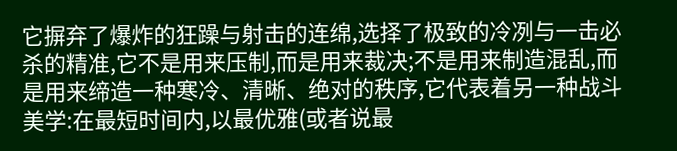它摒弃了爆炸的狂躁与射击的连绵,选择了极致的冷冽与一击必杀的精准,它不是用来压制,而是用来裁决;不是用来制造混乱,而是用来缔造一种寒冷、清晰、绝对的秩序,它代表着另一种战斗美学:在最短时间内,以最优雅(或者说最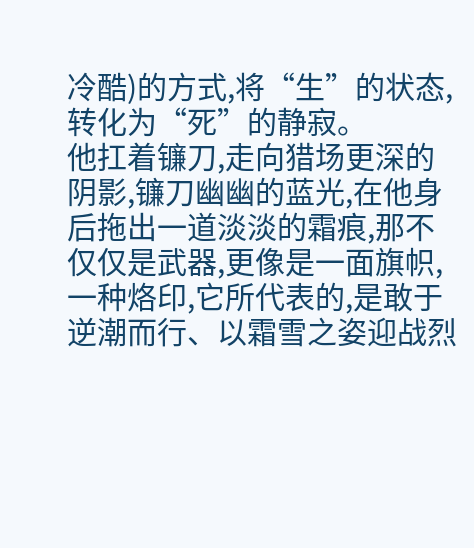冷酷)的方式,将“生”的状态,转化为“死”的静寂。
他扛着镰刀,走向猎场更深的阴影,镰刀幽幽的蓝光,在他身后拖出一道淡淡的霜痕,那不仅仅是武器,更像是一面旗帜,一种烙印,它所代表的,是敢于逆潮而行、以霜雪之姿迎战烈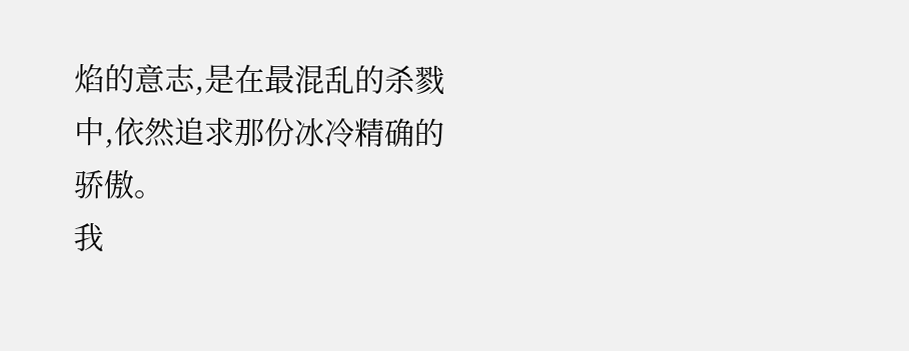焰的意志,是在最混乱的杀戮中,依然追求那份冰冷精确的骄傲。
我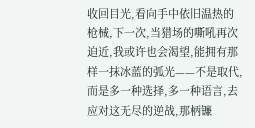收回目光,看向手中依旧温热的枪械,下一次,当猎场的嘶吼再次迫近,我或许也会渴望,能拥有那样一抹冰蓝的弧光——不是取代,而是多一种选择,多一种语言,去应对这无尽的逆战,那柄镰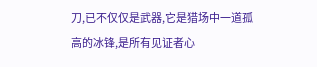刀,已不仅仅是武器,它是猎场中一道孤高的冰锋,是所有见证者心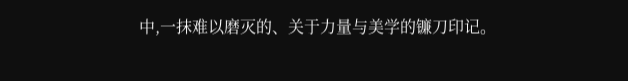中,一抹难以磨灭的、关于力量与美学的镰刀印记。